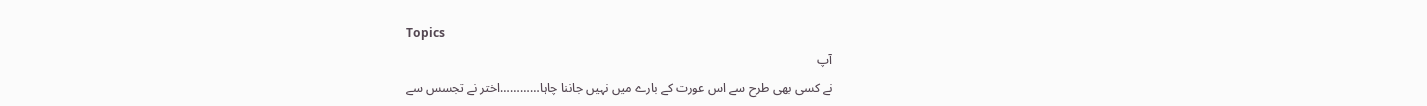Topics
آپ
نے کسی بھی طرح سے اس عورت کے بارے میں نہیں جاننا چاہا…………اختر نے تجسس سے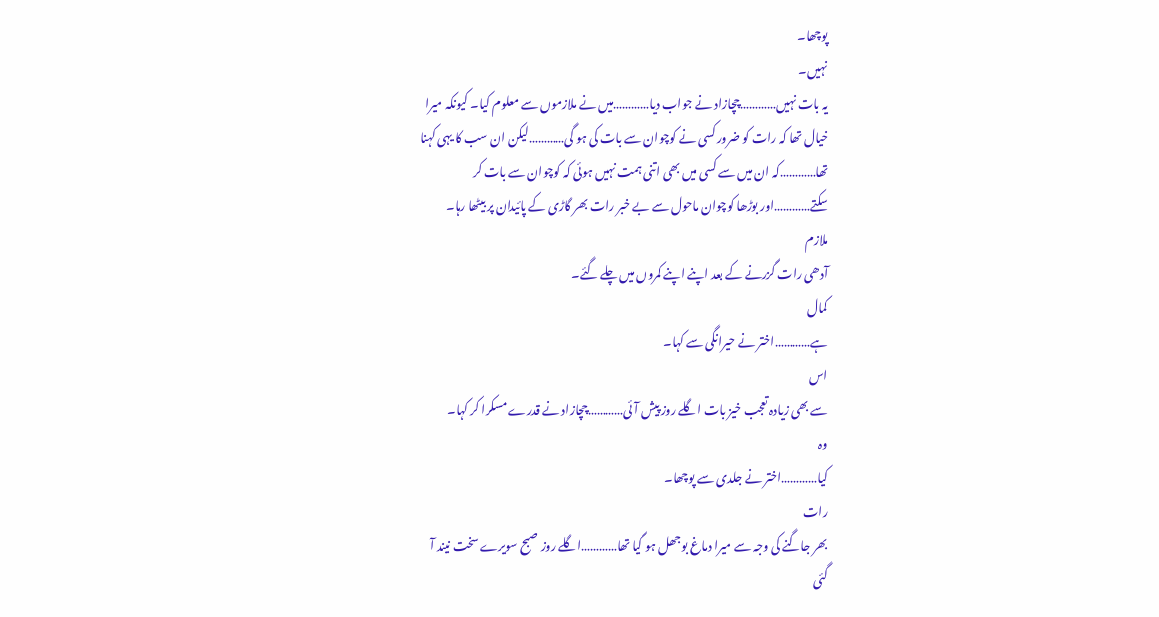پوچھا۔
نہیں۔
یہ بات نہیں…………چچازاد نے جواب دیا…………میں نے ملازموں سے معلوم کیا۔ کیونکہ میرا
خیال تھا کہ رات کو ضرور کسی نے کوچوان سے بات کی ہو گی…………لیکن ان سب کا یہی کہنا
تھا…………کہ ان میں سے کسی میں بھی اتنی ہمت نہیں ہوئی کہ کوچوان سے بات کر
سکتے…………اور بوڑھا کوچوان ماحول سے بے خبر رات بھر گاڑی کے پائیدان پر بیٹھا رہا۔
ملازم
آدھی رات گزرنے کے بعد اپنے اپنے کمروں میں چلے گئے۔
کمال
ہے…………اختر نے حیرانگی سے کہا۔
اس
سے بھی زیادہ تعجب خیز بات اگلے روز پیش آئی…………چچازاد نے قدرے مسکرا کر کہا۔
وہ
کیا…………اختر نے جلدی سے پوچھا۔
رات
بھر جاگنے کی وجہ سے میرا دماغ بوجھل ہو گیا تھا…………اگلے روز صبح سویرے سخت نیند آ
گئی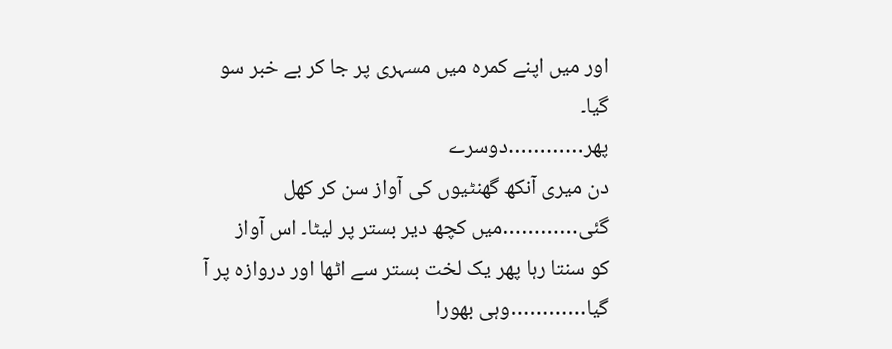اور میں اپنے کمرہ میں مسہری پر جا کر بے خبر سو گیا۔
پھر…………دوسرے
دن میری آنکھ گھنٹیوں کی آواز سن کر کھل گئی…………میں کچھ دیر بستر پر لیٹا۔ اس آواز
کو سنتا رہا پھر یک لخت بستر سے اٹھا اور دروازہ پر آ گیا…………وہی بھورا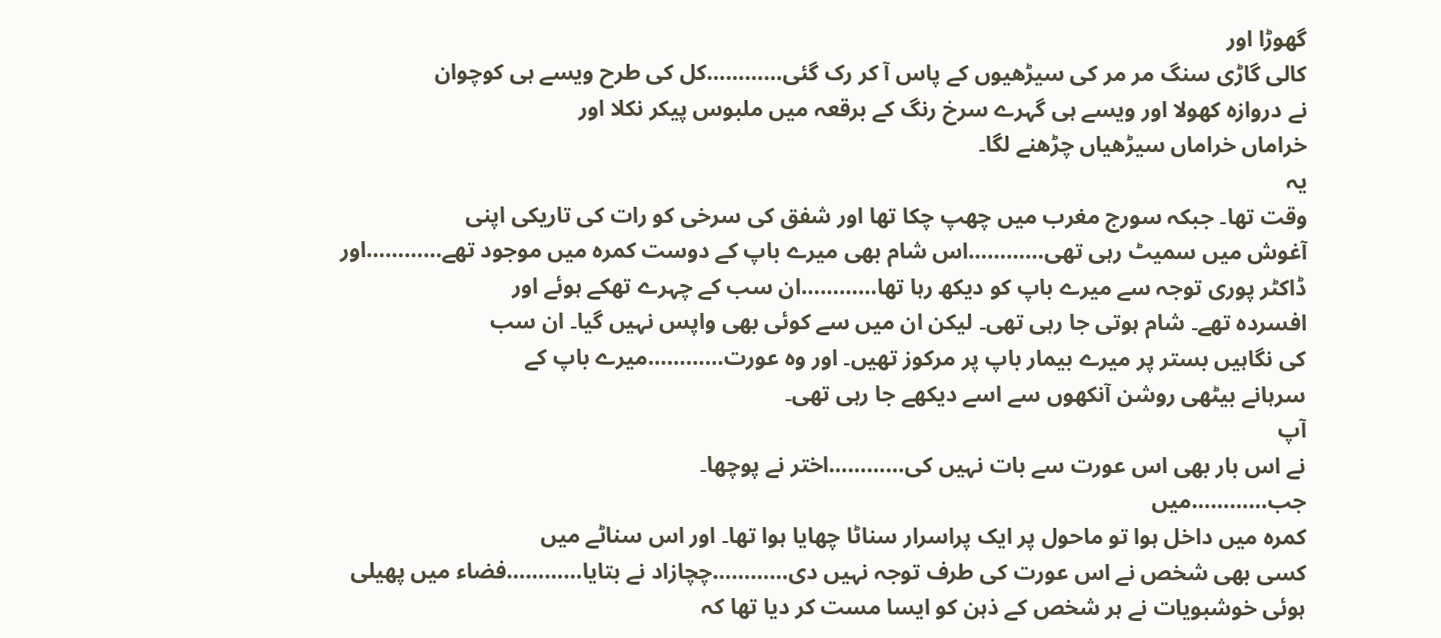گھوڑا اور
کالی گاڑی سنگ مر مر کی سیڑھیوں کے پاس آ کر رک گئی…………کل کی طرح ویسے ہی کوچوان
نے دروازہ کھولا اور ویسے ہی گہرے سرخ رنگ کے برقعہ میں ملبوس پیکر نکلا اور
خراماں خراماں سیڑھیاں چڑھنے لگا۔
یہ
وقت تھا۔ جبکہ سورج مغرب میں چھپ چکا تھا اور شفق کی سرخی کو رات کی تاریکی اپنی
آغوش میں سمیٹ رہی تھی…………اس شام بھی میرے باپ کے دوست کمرہ میں موجود تھے…………اور
ڈاکٹر پوری توجہ سے میرے باپ کو دیکھ رہا تھا…………ان سب کے چہرے تھکے ہوئے اور
افسردہ تھے۔ شام ہوتی جا رہی تھی۔ لیکن ان میں سے کوئی بھی واپس نہیں گیا۔ ان سب
کی نگاہیں بستر پر میرے بیمار باپ پر مرکوز تھیں۔ اور وہ عورت…………میرے باپ کے
سرہانے بیٹھی روشن آنکھوں سے اسے دیکھے جا رہی تھی۔
آپ
نے اس بار بھی اس عورت سے بات نہیں کی…………اختر نے پوچھا۔
جب…………میں
کمرہ میں داخل ہوا تو ماحول پر ایک پراسرار سناٹا چھایا ہوا تھا۔ اور اس سناٹے میں
کسی بھی شخص نے اس عورت کی طرف توجہ نہیں دی…………چچازاد نے بتایا…………فضاء میں پھیلی
ہوئی خوشبویات نے ہر شخص کے ذہن کو ایسا مست کر دیا تھا کہ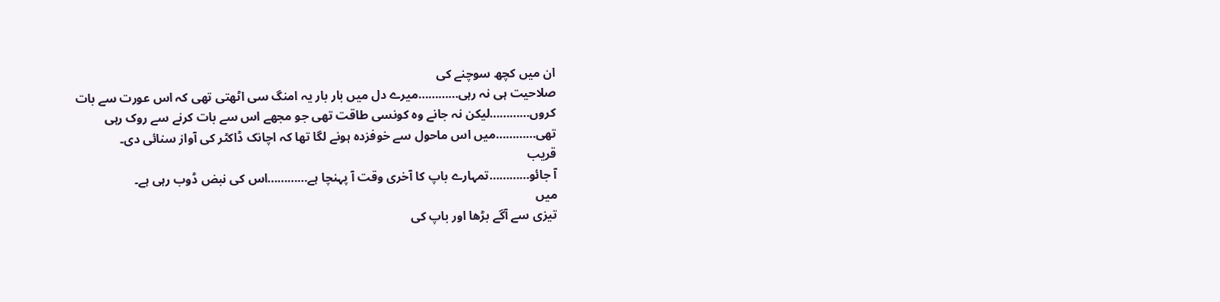ان میں کچھ سوچنے کی
صلاحیت ہی نہ رہی…………میرے دل میں بار بار یہ امنگ سی اٹھتی تھی کہ اس عورت سے بات
کروں…………لیکن نہ جانے وہ کونسی طاقت تھی جو مجھے اس سے بات کرنے سے روک رہی
تھی…………میں اس ماحول سے خوفزدہ ہونے لگا تھا کہ اچانک ڈاکٹر کی آواز سنائی دی۔
قریب
آ جائو…………تمہارے باپ کا آخری وقت آ پہنچا ہے…………اس کی نبض ڈوب رہی ہے۔
میں
تیزی سے آگے بڑھا اور باپ کی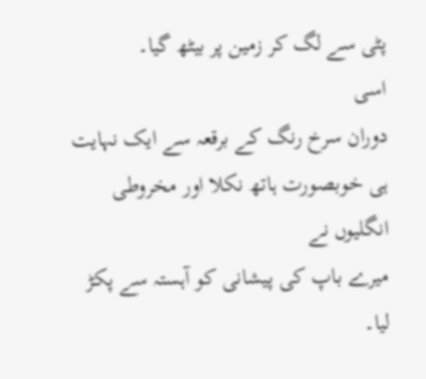پٹی سے لگ کر زمین پر بیٹھ گیا۔
اسی
دوران سرخ رنگ کے برقعہ سے ایک نہایت ہی خوبصورت ہاتھ نکلا اور مخروطی انگلیوں نے
میرے باپ کی پیشانی کو آہستہ سے پکڑ لیا۔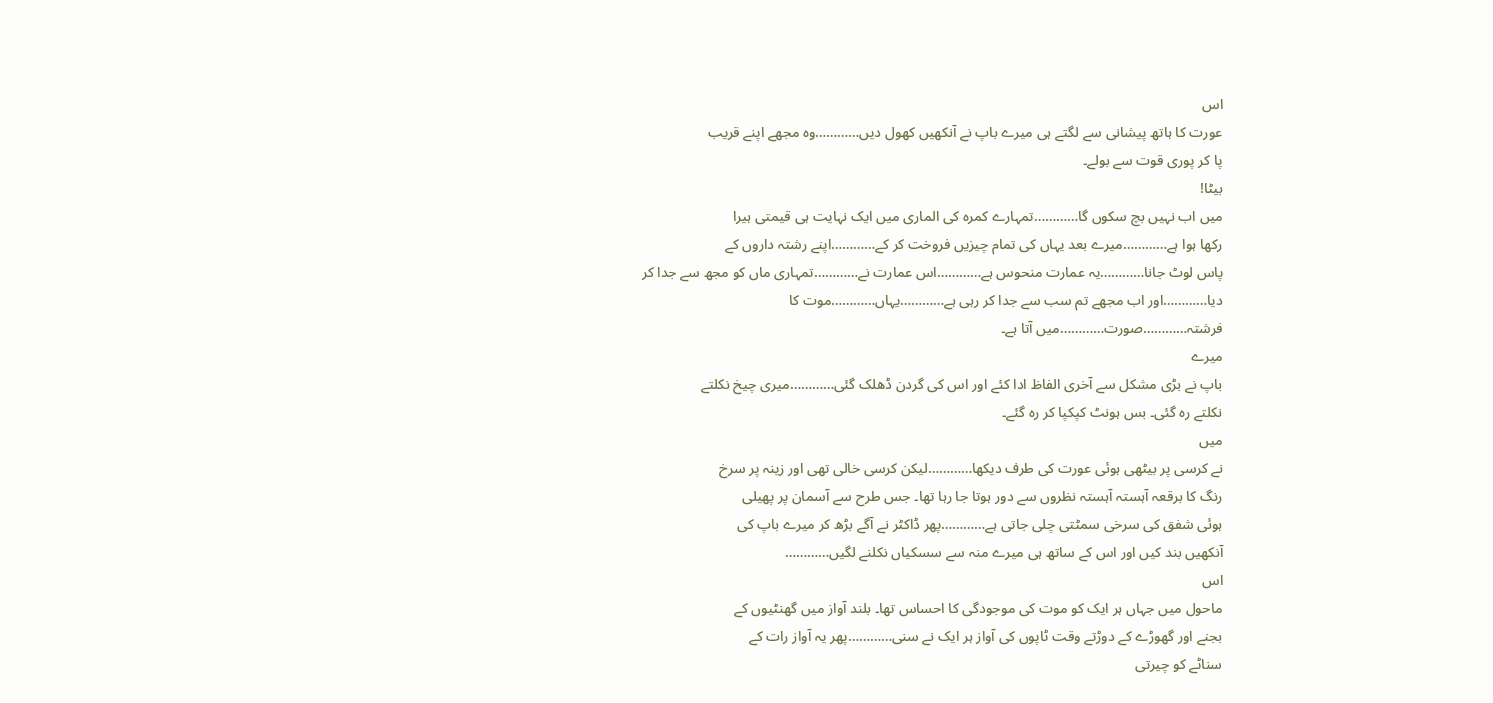اس
عورت کا ہاتھ پیشانی سے لگتے ہی میرے باپ نے آنکھیں کھول دیں…………وہ مجھے اپنے قریب
پا کر پوری قوت سے بولے۔
بیٹا!
میں اب نہیں بچ سکوں گا…………تمہارے کمرہ کی الماری میں ایک نہایت ہی قیمتی ہیرا
رکھا ہوا ہے…………میرے بعد یہاں کی تمام چیزیں فروخت کر کے…………اپنے رشتہ داروں کے
پاس لوٹ جانا…………یہ عمارت منحوس ہے…………اس عمارت نے…………تمہاری ماں کو مجھ سے جدا کر
دیا…………اور اب مجھے تم سب سے جدا کر رہی ہے…………یہاں…………موت کا
فرشتہ…………صورت…………میں آتا ہے۔
میرے
باپ نے بڑی مشکل سے آخری الفاظ ادا کئے اور اس کی گردن ڈھلک گئی…………میری چیخ نکلتے
نکلتے رہ گئی۔ بس ہونٹ کپکپا کر رہ گئے۔
میں
نے کرسی پر بیٹھی ہوئی عورت کی طرف دیکھا…………لیکن کرسی خالی تھی اور زینہ پر سرخ
رنگ کا برقعہ آہستہ آہستہ نظروں سے دور ہوتا جا رہا تھا۔ جس طرح سے آسمان پر پھیلی
ہوئی شفق کی سرخی سمٹتی چلی جاتی ہے…………پھر ڈاکٹر نے آگے بڑھ کر میرے باپ کی
آنکھیں بند کیں اور اس کے ساتھ ہی میرے منہ سے سسکیاں نکلنے لگیں…………
اس
ماحول میں جہاں ہر ایک کو موت کی موجودگی کا احساس تھا۔ بلند آواز میں گھنٹیوں کے
بجنے اور گھوڑے کے دوڑتے وقت ٹاپوں کی آواز ہر ایک نے سنی…………پھر یہ آواز رات کے
سناٹے کو چیرتی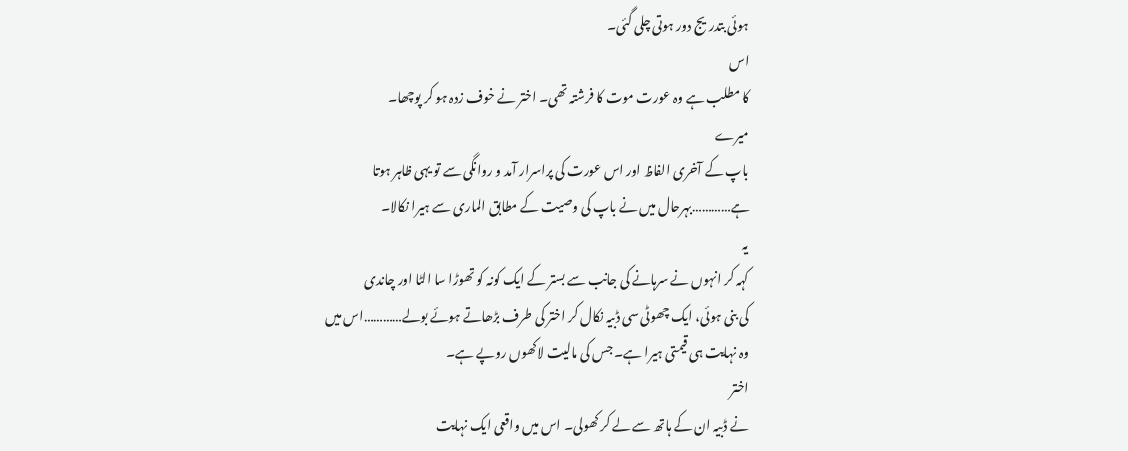ہوئی بتدریج دور ہوتی چلی گئی۔
اس
کا مطلب ہے وہ عورت موت کا فرشتہ تھی۔ اختر نے خوف زدہ ہو کر پوچھا۔
میرے
باپ کے آخری الفاظ اور اس عورت کی پراسرار آمد و روانگی سے تو یہی ظاہر ہوتا
ہے…………بہرحال میں نے باپ کی وصیت کے مطابق الماری سے ہیرا نکالا۔
یہ
کہہ کر انہوں نے سرہانے کی جانب سے بستر کے ایک کونہ کو تھوڑا سا الٹا اور چاندی
کی بنی ہوئی، ایک چھوٹی سی ڈبیہ نکال کر اختر کی طرف بڑھاتے ہوئے بولے…………اس میں
وہ نہایت ہی قیمتی ہیرا ہے۔ جس کی مالیت لاکھوں روپے ہے۔
اختر
نے ڈبیہ ان کے ہاتھ سے لے کر کھولی۔ اس میں واقعی ایک نہایت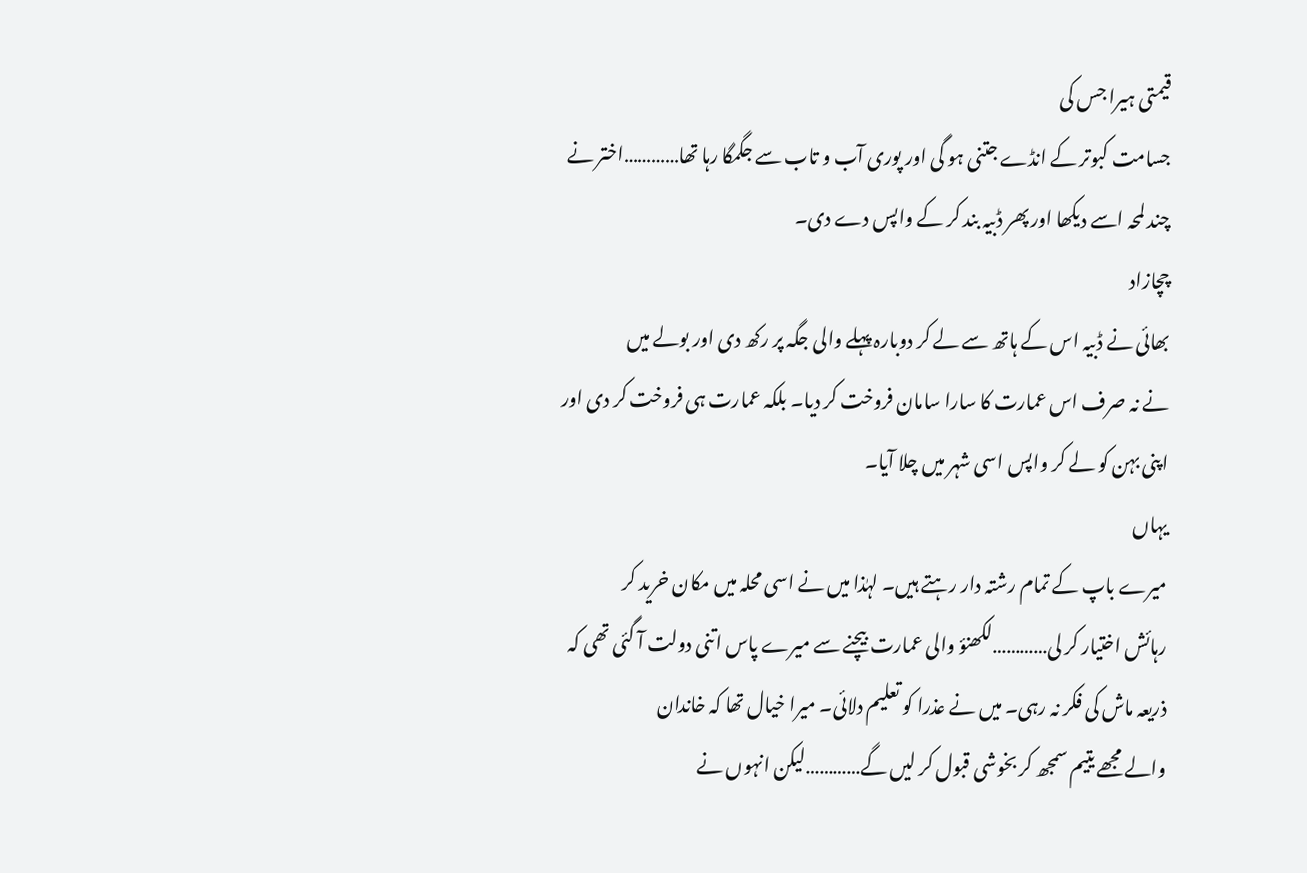قیمتی ہیرا جس کی
جسامت کبوتر کے انڈے جتنی ہو گی اور پوری آب و تاب سے جگمگا رہا تھا…………اختر نے
چند لمحہ اسے دیکھا اور پھر ڈبیہ بند کر کے واپس دے دی۔
چچازاد
بھائی نے ڈبیہ اس کے ہاتھ سے لے کر دوبارہ پہلے والی جگہ پر رکھ دی اور بولے میں
نے نہ صرف اس عمارت کا سارا سامان فروخت کر دیا۔ بلکہ عمارت ہی فروخت کر دی اور
اپنی بہن کو لے کر واپس اسی شہر میں چلا آیا۔
یہاں
میرے باپ کے تمام رشتہ دار رہتے ہیں۔ لہٰذا میں نے اسی محلہ میں مکان خرید کر
رہائش اختیار کر لی…………لکھنؤ والی عمارت بیچنے سے میرے پاس اتنی دولت آ گئی تھی کہ
ذریعہ ماش کی فکر نہ رہی۔ میں نے عذرا کو تعلیم دلائی۔ میرا خیال تھا کہ خاندان
والے مجھے یتیم سمجھ کر بخوشی قبول کر لیں گے…………لیکن انہوں نے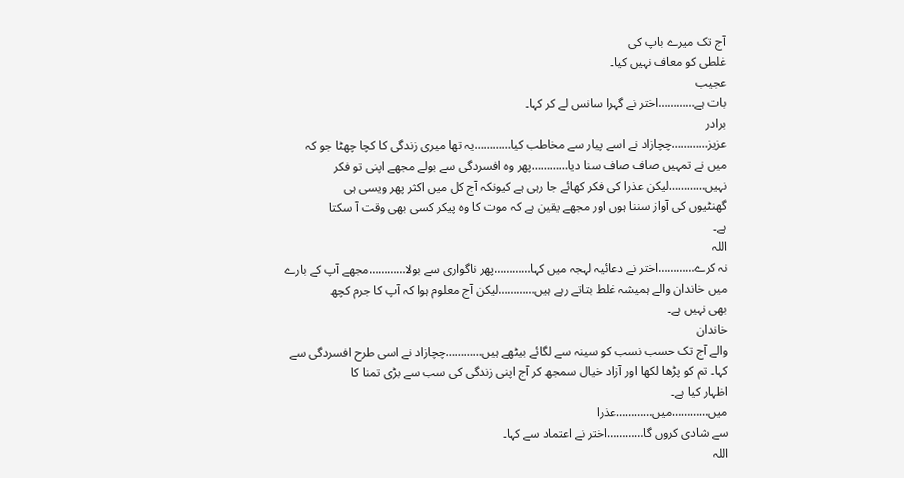آج تک میرے باپ کی
غلطی کو معاف نہیں کیا۔
عجیب
بات ہے…………اختر نے گہرا سانس لے کر کہا۔
برادر
عزیز…………چچازاد نے اسے پیار سے مخاطب کیا…………یہ تھا میری زندگی کا کچا چھٹا جو کہ
میں نے تمہیں صاف صاف سنا دیا…………پھر وہ افسردگی سے بولے مجھے اپنی تو فکر
نہیں…………لیکن عذرا کی فکر کھائے جا رہی ہے کیونکہ آج کل میں اکثر پھر ویسی ہی
گھنٹیوں کی آواز سننا ہوں اور مجھے یقین ہے کہ موت کا وہ پیکر کسی بھی وقت آ سکتا
ہے۔
اللہ
نہ کرے…………اختر نے دعائیہ لہجہ میں کہا…………پھر ناگواری سے بولا…………مجھے آپ کے بارے
میں خاندان والے ہمیشہ غلط بتاتے رہے ہیں…………لیکن آج معلوم ہوا کہ آپ کا جرم کچھ
بھی نہیں ہے۔
خاندان
والے آج تک حسب نسب کو سینہ سے لگائے بیٹھے ہیں…………چچازاد نے اسی طرح افسردگی سے
کہا۔ تم کو پڑھا لکھا اور آزاد خیال سمجھ کر آج اپنی زندگی کی سب سے بڑی تمنا کا
اظہار کیا ہے۔
میں…………میں…………عذرا
سے شادی کروں گا…………اختر نے اعتماد سے کہا۔
اللہ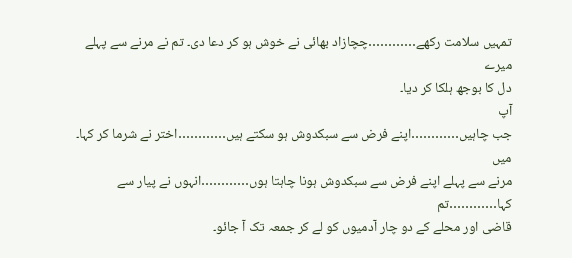تمہیں سلامت رکھے…………چچازاد بھائی نے خوش ہو کر دعا دی۔ تم نے مرنے سے پہلے میرے
دل کا بوجھ ہلکا کر دیا۔
آپ
جب چاہیں…………اپنے فرض سے سبکدوش ہو سکتے ہیں…………اختر نے شرما کر کہا۔
میں
مرنے سے پہلے اپنے فرض سے سبکدوش ہونا چاہتا ہوں…………انہوں نے پیار سے کہا…………تم
قاضی اور محلے کے دو چار آدمیوں کو لے کر جمعہ تک آ جائو۔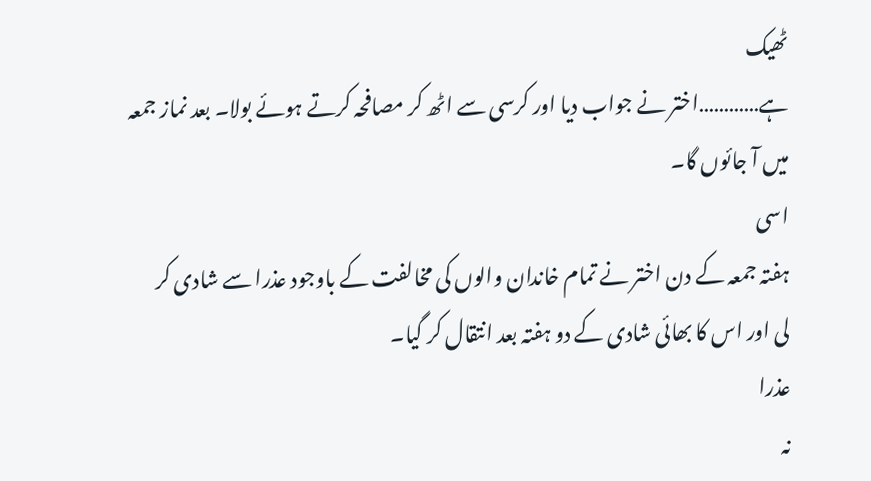ٹھیک
ہے…………اختر نے جواب دیا اور کرسی سے اٹھ کر مصافحہ کرتے ہوئے بولا۔ بعد نماز جمعہ
میں آ جائوں گا۔
اسی
ہفتہ جمعہ کے دن اختر نے تمام خاندان والوں کی مخالفت کے باوجود عذرا سے شادی کر
لی اور اس کا بھائی شادی کے دو ہفتہ بعد انتقال کر گیا۔
عذرا
نہ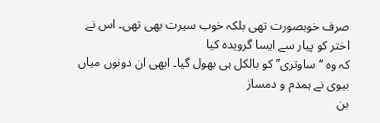صرف خوبصورت تھی بلکہ خوب سیرت بھی تھی۔ اس نے اختر کو پیار سے ایسا گرویدہ کیا
کہ وہ ‘‘ساوتری’’ کو بالکل ہی بھول گیا۔ ابھی ان دونوں میاں بیوی نے ہمدم و دمساز
بن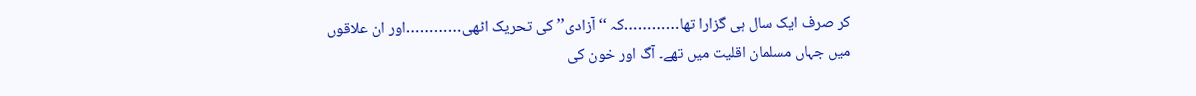کر صرف ایک سال ہی گزارا تھا…………کہ ‘‘آزادی’’ کی تحریک اٹھی…………اور ان علاقوں
میں جہاں مسلمان اقلیت میں تھے۔ آگ اور خون کی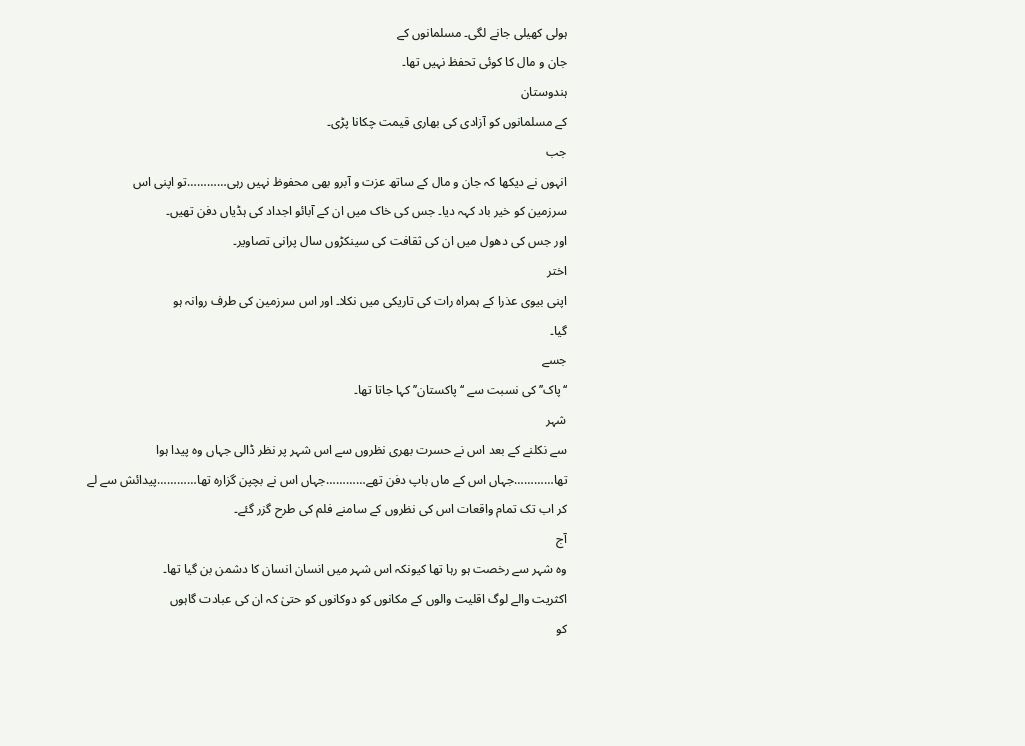ہولی کھیلی جانے لگی۔ مسلمانوں کے
جان و مال کا کوئی تحفظ نہیں تھا۔
ہندوستان
کے مسلمانوں کو آزادی کی بھاری قیمت چکانا پڑی۔
جب
انہوں نے دیکھا کہ جان و مال کے ساتھ عزت و آبرو بھی محفوظ نہیں رہی…………تو اپنی اس
سرزمین کو خیر باد کہہ دیا۔ جس کی خاک میں ان کے آبائو اجداد کی ہڈیاں دفن تھیں۔
اور جس کی دھول میں ان کی ثقافت کی سینکڑوں سال پرانی تصاویر۔
اختر
اپنی بیوی عذرا کے ہمراہ رات کی تاریکی میں نکلا۔ اور اس سرزمین کی طرف روانہ ہو
گیا۔
جسے
‘‘پاک’’ کی نسبت سے ‘‘پاکستان’’ کہا جاتا تھا۔
شہر
سے نکلنے کے بعد اس نے حسرت بھری نظروں سے اس شہر پر نظر ڈالی جہاں وہ پیدا ہوا
تھا…………جہاں اس کے ماں باپ دفن تھے…………جہاں اس نے بچپن گزارہ تھا…………پیدائش سے لے
کر اب تک تمام واقعات اس کی نظروں کے سامنے فلم کی طرح گزر گئے۔
آج
وہ شہر سے رخصت ہو رہا تھا کیونکہ اس شہر میں انسان انسان کا دشمن بن گیا تھا۔
اکثریت والے لوگ اقلیت والوں کے مکانوں کو دوکانوں کو حتیٰ کہ ان کی عبادت گاہوں
کو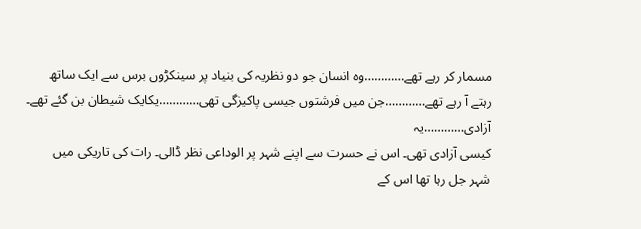مسمار کر رہے تھے…………وہ انسان جو دو نظریہ کی بنیاد پر سینکڑوں برس سے ایک ساتھ
رہتے آ رہے تھے…………جن میں فرشتوں جیسی پاکیزگی تھی…………یکایک شیطان بن گئے تھے۔
آزادی…………یہ
کیسی آزادی تھی۔ اس نے حسرت سے اپنے شہر پر الوداعی نظر ڈالی۔ رات کی تاریکی میں
شہر جل رہا تھا اس کے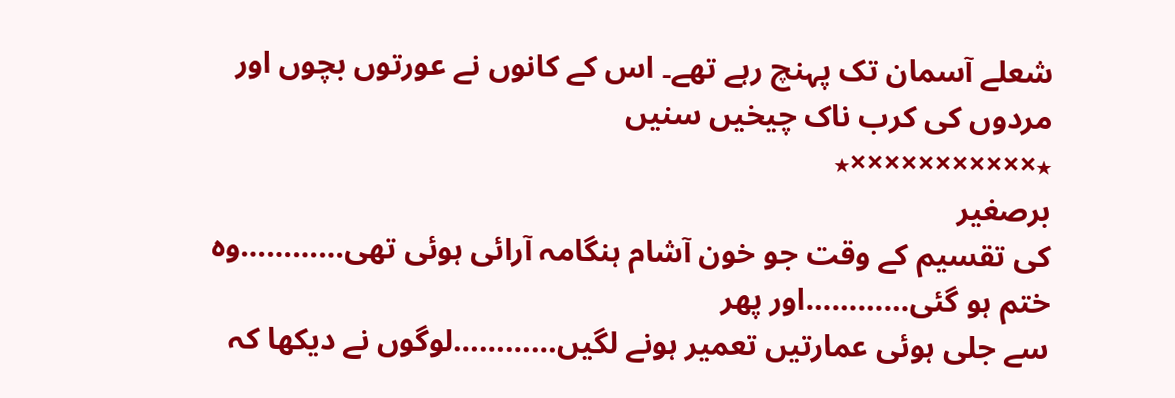شعلے آسمان تک پہنچ رہے تھے۔ اس کے کانوں نے عورتوں بچوں اور
مردوں کی کرب ناک چیخیں سنیں
٭×××××××××××٭
برصغیر
کی تقسیم کے وقت جو خون آشام ہنگامہ آرائی ہوئی تھی…………وہ ختم ہو گئی…………اور پھر
سے جلی ہوئی عمارتیں تعمیر ہونے لگیں…………لوگوں نے دیکھا کہ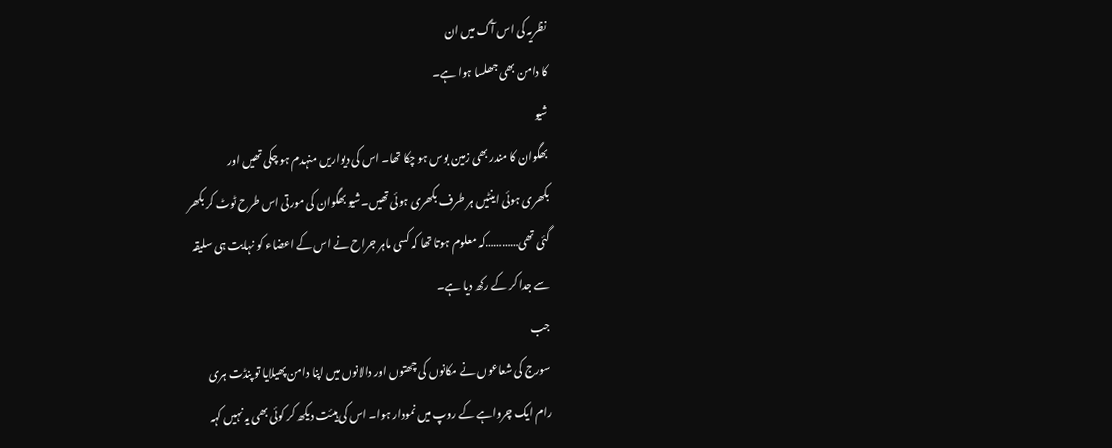نظریہ کی اس آگ میں ان
کا دامن بھی جھلسا ہوا ہے۔
شیو
بھگوان کا مندر بھی زمین بوس ہو چکا تھا۔ اس کی دیواریں منہدم ہو چکی تھیں اور
بکھری ہوئی اینٹیں ہر طرف بکھری ہوئی تھیں۔شیو بھگوان کی مورتی اس طرح ٹوٹ کر بکھر
گئی تھی…………کہ معلوم ہوتا تھا کہ کسی ماہر جراح نے اس کے اعضاء کو نہایت ہی سلیقہ
سے جدا کر کے رکھ دیا ہے۔
جب
سورج کی شعاعوں نے مکانوں کی چھتوں اور دالانوں میں اپنا دامن پھیلایا تو پنڈت ہری
رام ایک چرواہے کے روپ میں نمودار ہوا۔ اس کی ہیئت دیکھ کر کوئی بھی یہ نہیں کہہ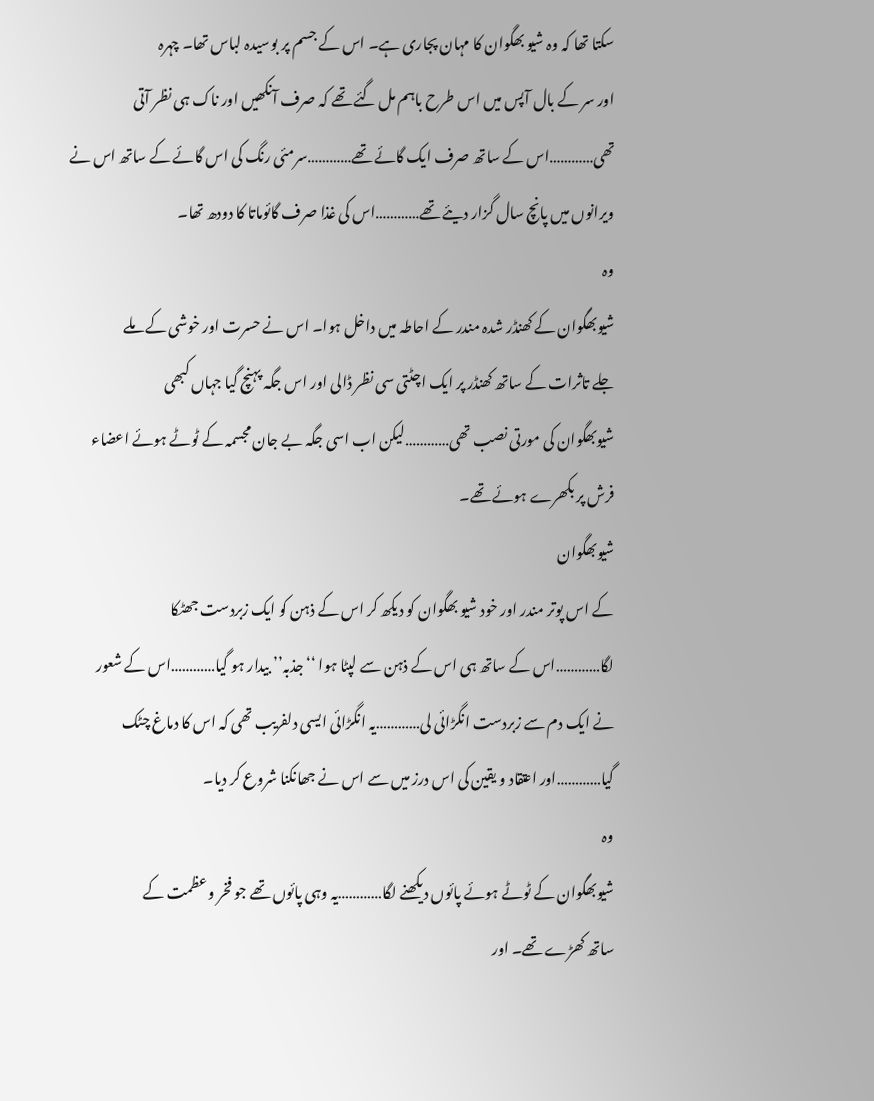سکتا تھا کہ وہ شیو بھگوان کا مہان پجاری ہے۔ اس کے جسم پر بوسیدہ لباس تھا۔ چہرہ
اور سر کے بال آپس میں اس طرح باہم مل گئے تھے کہ صرف آنکھیں اور ناک ہی نظر آتی
تھی…………اس کے ساتھ صرف ایک گائے تھے…………سرمئی رنگ کی اس گائے کے ساتھ اس نے
ویرانوں میں پانچ سال گزار دیئے تھے…………اس کی غذا صرف گائوماتا کا دودھ تھا۔
وہ
شیوبھگوان کے کھنڈر شدہ مندر کے احاطہ میں داخل ہوا۔ اس نے حسرت اور خوشی کے ملے
جلے تاثرات کے ساتھ کھنڈر پر ایک اچٹتی سی نظر ڈالی اور اس جگہ پہنچ گیا جہاں کبھی
شیوبھگوان کی مورتی نصب تھی…………لیکن اب اسی جگہ بے جان مجسمہ کے ٹوٹے ہوئے اعضاء
فرش پر بکھرے ہوئے تھے۔
شیوبھگوان
کے اس پوتر مندر اور خود شیو بھگوان کو دیکھ کر اس کے ذہن کو ایک زبردست جھٹکا
لگا…………اس کے ساتھ ہی اس کے ذہن سے لپٹا ہوا ‘‘جذبہ’’ بیدار ہو گیا…………اس کے شعور
نے ایک دم سے زبردست انگڑائی لی…………یہ انگڑائی ایسی دلفریب تھی کہ اس کا دماغ چٹک
گیا…………اور اعتقاد و یقین کی اس درز میں سے اس نے جھانکنا شروع کر دیا۔
وہ
شیوبھگوان کے ٹوٹے ہوئے پائوں دیکھنے لگا…………یہ وہی پائوں تھے جو فخر و عظمت کے
ساتھ کھڑے تھے۔ اور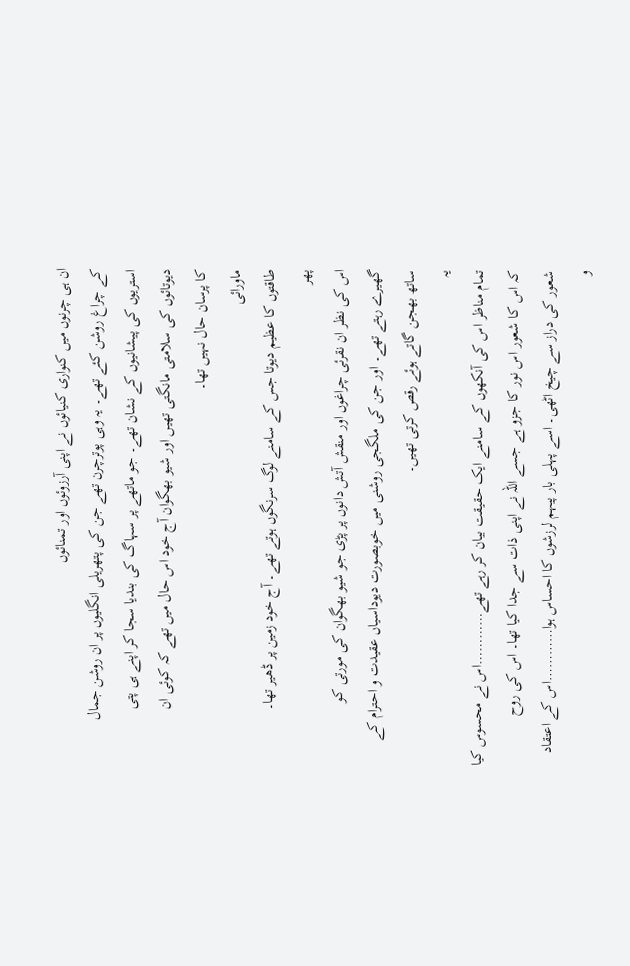ان ہی چرنوں میں کنواری کنیائوں نے اپنی آرزوئوں اور تمنائوں
کے چراغ روشن کئے تھے۔ یہ وہی پوترچرن تھے جن کی پتھریلی انگلیوں پر ان روشن جمال
استریوں کی پیشانیوں کے نشان تھے۔ جو ماتھے پر سہاگ کی بندیا سجا کر اپنے ہی پتی
دیوتائوں کی سلامتی مانگتی تھیں اور شیو بھگوان آج خود اس حال میں تھے کہ کوئی ان
کا پرسان حال نہیں تھا۔
ماورائی
طاقتوں کا عظیم دیوتا جس کے سامنے لوگ سرنگوں ہوتے تھے۔ آج خود زمین پر ڈھیر تھا۔
پھر
اس کی نظر ان نقرئی چراغوں اور منقش آتش دانوں پر پڑی جو شیو بھگوان کی مورتی کو
گھیرے رہتے تھے۔ اور جن کی ملگجی روشنی میں خوبصورت دیوداسیاں عقیدت و احترام کے
ساتھ بھجن گاتے ہوئے رقص کرتی تھیں۔
یہ
تمام مناظر اس کی آنکھوں کے سامنے ایک حقیقت بیان کر رہے تھے…………اس نے محسوس کیا
کہ اس کا شعور اس نور کا جزو ہے جسے اللہ نے اپنی ذات سے جدا کیا تھا۔ اس کی روح
شعور کی دراز سے چیخ اٹھی۔ اسے پہلی بار پیہم لرزشوں کا احساس ہوا…………اس کے اعتقاد
و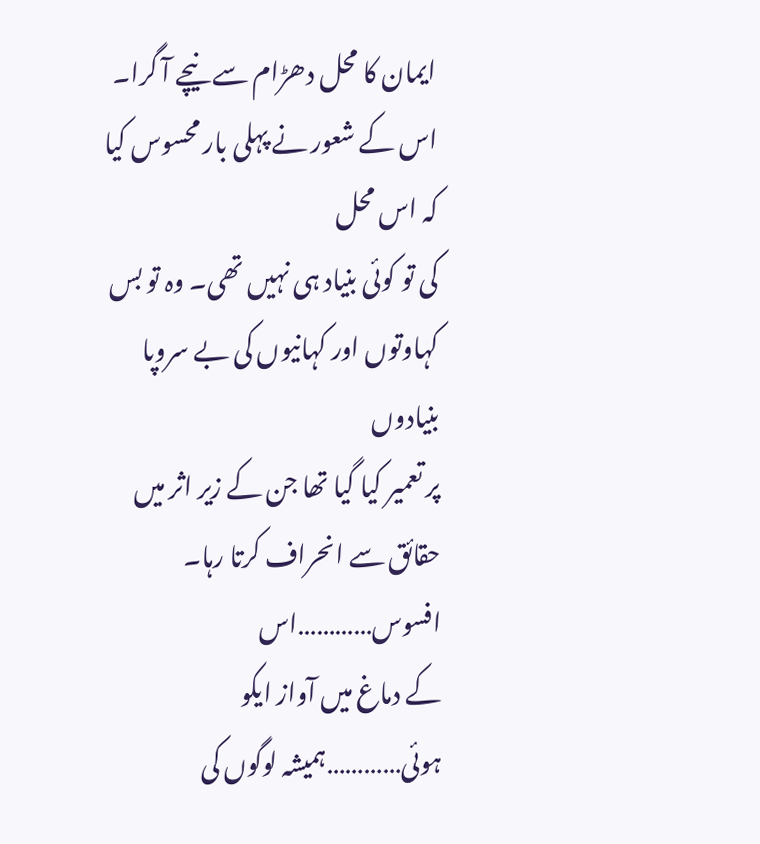ایمان کا محل دھڑام سے نیچے آ گرا۔ اس کے شعور نے پہلی بار محسوس کیا کہ اس محل
کی تو کوئی بنیاد ہی نہیں تھی۔ وہ تو بس کہاوتوں اور کہانیوں کی بے سروپا بنیادوں
پر تعمیر کیا گیا تھا جن کے زیر اثر میں حقائق سے انحراف کرتا رہا۔
افسوس…………اس
کے دماغ میں آواز ایکو ہوئی…………ہمیشہ لوگوں کی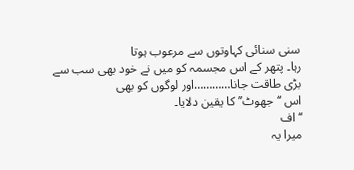سنی سنائی کہاوتوں سے مرعوب ہوتا
رہا۔ پتھر کے اس مجسمہ کو میں نے خود بھی سب سے بڑی طاقت جانا…………اور لوگوں کو بھی
اس ‘‘جھوٹ’’ کا یقین دلایا۔
‘‘اف
میرا یہ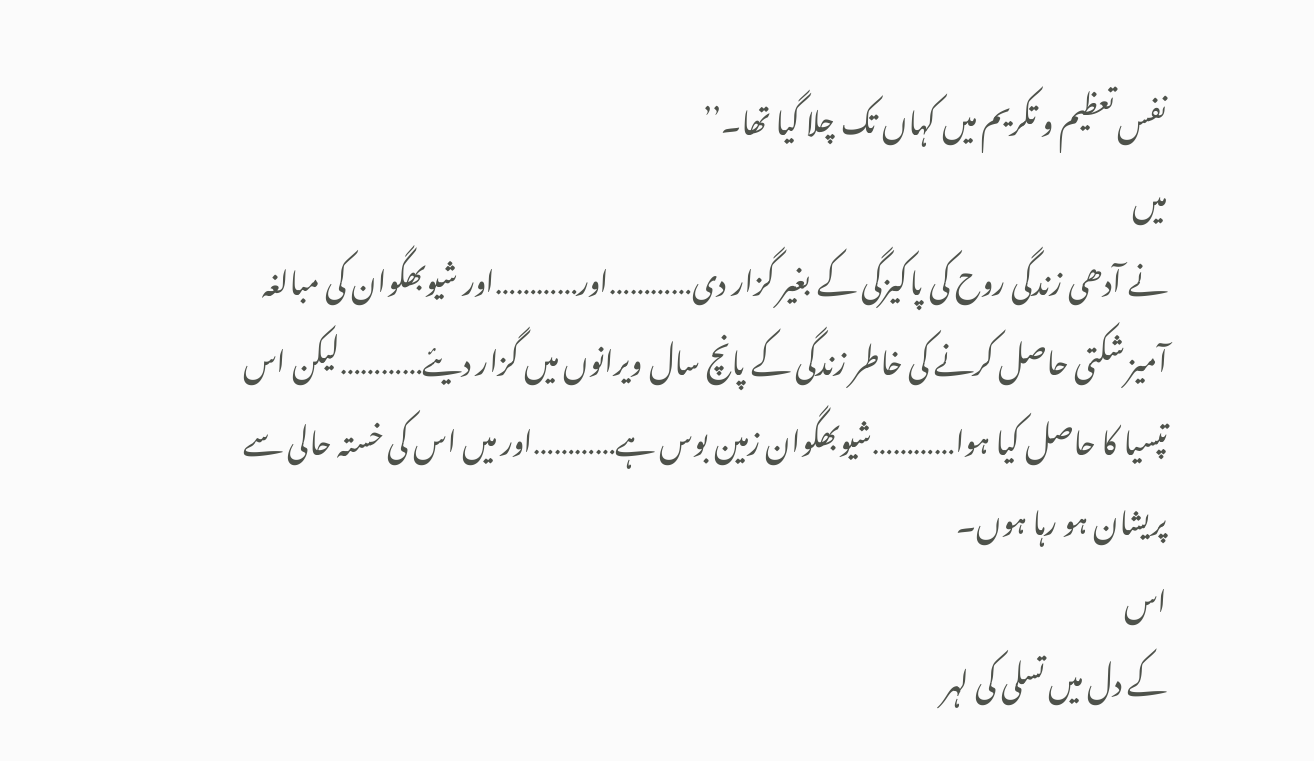نفس تعظیم و تکریم میں کہاں تک چلا گیا تھا۔’’
میں
نے آدھی زندگی روح کی پاکیزگی کے بغیر گزار دی…………اور…………اور شیوبھگوان کی مبالغہ
آمیز شکتی حاصل کرنے کی خاطر زندگی کے پانچ سال ویرانوں میں گزار دیئے…………لیکن اس
تپسیا کا حاصل کیا ہوا…………شیوبھگوان زمین بوس ہے…………اور میں اس کی خستہ حالی سے
پریشان ہو رہا ہوں۔
اس
کے دل میں تسلی کی لہر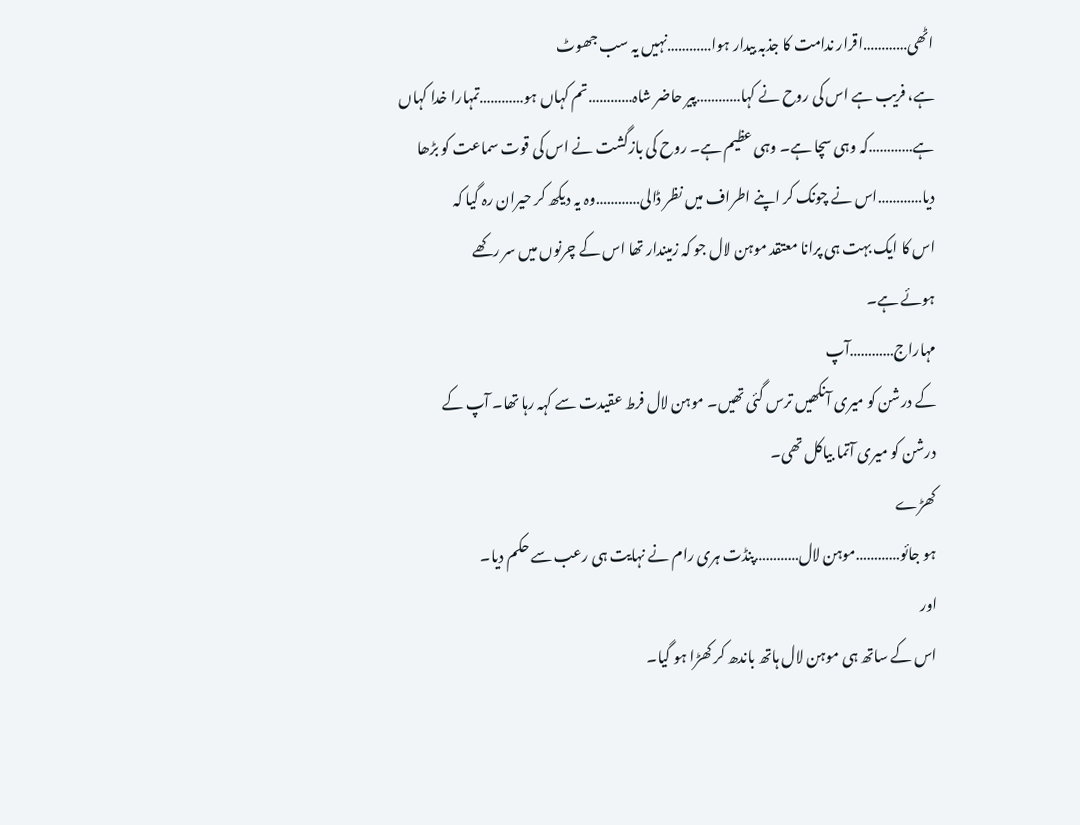اٹھی…………اقرار ندامت کا جذبہ بیدار ہوا…………نہیں یہ سب جھوٹ
ہے، فریب ہے اس کی روح نے کہا…………پیر حاضر شاہ…………تم کہاں ہو…………تمہارا خدا کہاں
ہے…………کہ وہی سچا ہے۔ وہی عظیم ہے۔ روح کی بازگشت نے اس کی قوت سماعت کو بڑھا
دیا…………اس نے چونک کر اپنے اطراف میں نظر ڈالی…………وہ یہ دیکھ کر حیران رہ گیا کہ
اس کا ایک بہت ہی پرانا معتقد موہن لال جو کہ زمیندار تھا اس کے چرنوں میں سر رکھے
ہوئے ہے۔
مہاراج…………آپ
کے درشن کو میری آنکھیں ترس گئی تھیں۔ موہن لال فرط عقیدت سے کہہ رہا تھا۔ آپ کے
درشن کو میری آتما بیاکل تھی۔
کھڑے
ہو جائو…………موہن لال…………پنڈت ہری رام نے نہایت ہی رعب سے حکم دیا۔
اور
اس کے ساتھ ہی موہن لال ہاتھ باندھ کر کھڑا ہو گیا۔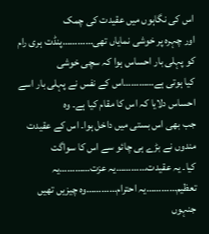اس کی نگاہوں میں عقیدت کی چمک
اور چہرہ پر خوشی نمایاں تھی…………پنڈت ہری رام کو پہلی بار احساس ہوا کہ سچی خوشی
کیا ہوتی ہے…………اس کے نفس نے پہلی بار اسے احساس دلایا کہ اس کا مقام کیا ہے۔ وہ
جب بھی اس بستی میں داخل ہوا۔ اس کے عقیدت مندوں نے بڑے ہی چائو سے اس کا سواگت
کیا۔ یہ عقیدت…………یہ عزت…………یہ تعظیم…………یہ احترام…………وہ چیزیں تھیں جنہوں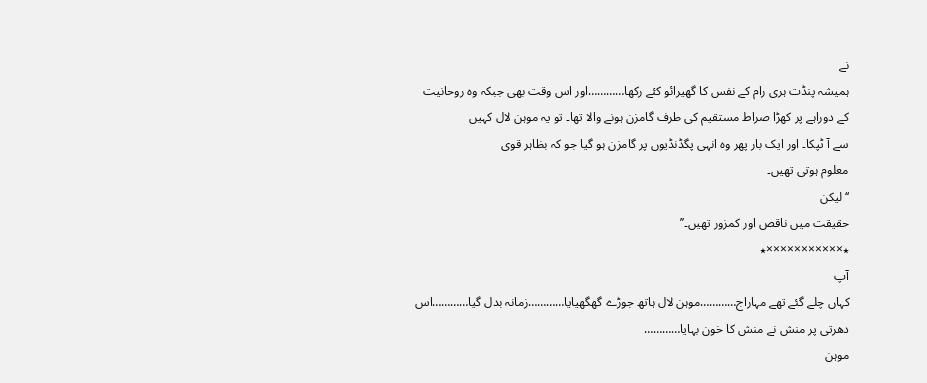نے
ہمیشہ پنڈت ہری رام کے نفس کا گھیرائو کئے رکھا…………اور اس وقت بھی جبکہ وہ روحانیت
کے دوراہے پر کھڑا صراط مستقیم کی طرف گامزن ہونے والا تھا۔ تو یہ موہن لال کہیں
سے آ ٹپکا۔ اور ایک بار پھر وہ انہی پگڈنڈیوں پر گامزن ہو گیا جو کہ بظاہر قوی
معلوم ہوتی تھیں۔
‘‘لیکن
حقیقت میں ناقص اور کمزور تھیں۔’’
٭×××××××××××٭
آپ
کہاں چلے گئے تھے مہاراج…………موہن لال ہاتھ جوڑے گھگھیایا…………زمانہ بدل گیا…………اس
دھرتی پر منش نے منش کا خون بہایا…………
موہن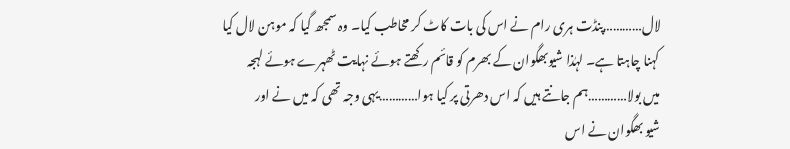لال…………پنڈت ہری رام نے اس کی بات کاٹ کر مخاطب کیا۔ وہ سمجھ گیا کہ موہن لال کیا
کہنا چاہتا ہے۔ لہٰذا شیوبھگوان کے بھرم کو قائم رکھتے ہوئے نہایت ٹھہرے ہوئے لہجہ
میں بولا…………ہم جانتے ہیں کہ اس دھرتی پر کیا ہوا…………یہی وجہ تھی کہ میں نے اور
شیو بھگوان نے اس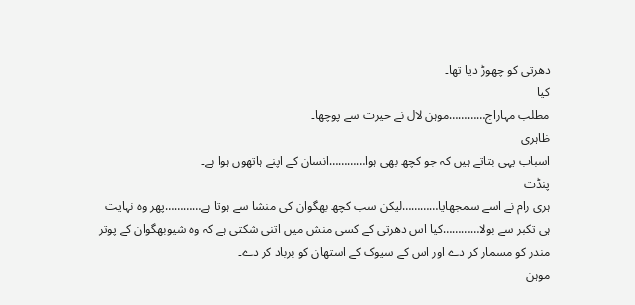دھرتی کو چھوڑ دیا تھا۔
کیا
مطلب مہاراج…………موہن لال نے حیرت سے پوچھا۔
ظاہری
اسباب یہی بتاتے ہیں کہ جو کچھ بھی ہوا…………انسان کے اپنے ہاتھوں ہوا ہے۔
پنڈت
ہری رام نے اسے سمجھایا…………لیکن سب کچھ بھگوان کی منشا سے ہوتا ہے…………پھر وہ نہایت
ہی تکبر سے بولا…………کیا اس دھرتی کے کسی منش میں اتنی شکتی ہے کہ وہ شیوبھگوان کے پوتر
مندر کو مسمار کر دے اور اس کے سیوک کے استھان کو برباد کر دے۔
موہن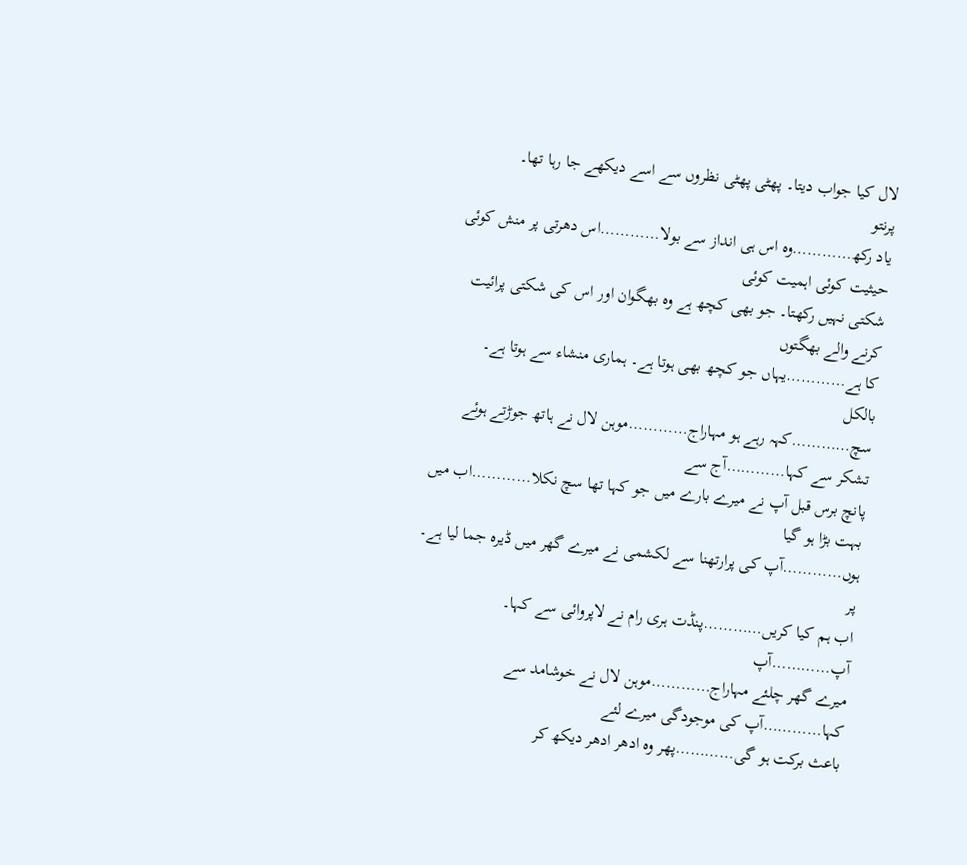لال کیا جواب دیتا۔ پھٹی پھٹی نظروں سے اسے دیکھے جا رہا تھا۔
پرنتو
یاد رکھ…………وہ اس ہی انداز سے بولا…………اس دھرتی پر منش کوئی حیثیت کوئی اہمیت کوئی
شکتی نہیں رکھتا۔ جو بھی کچھ ہے وہ بھگوان اور اس کی شکتی پرائیت کرنے والے بھگتوں
کا ہے…………یہاں جو کچھ بھی ہوتا ہے۔ ہماری منشاء سے ہوتا ہے۔
بالکل
سچ…………کہہ رہے ہو مہاراج…………موہن لال نے ہاتھ جوڑتے ہوئے تشکر سے کہا…………آج سے
پانچ برس قبل آپ نے میرے بارے میں جو کہا تھا سچ نکلا…………اب میں بہت بڑا ہو گیا
ہوں…………آپ کی پرارتھنا سے لکشمی نے میرے گھر میں ڈیرہ جما لیا ہے۔
پر
اب ہم کیا کریں…………پنڈت ہری رام نے لاپروائی سے کہا۔
آپ…………آپ
میرے گھر چلئے مہاراج…………موہن لال نے خوشامد سے کہا…………آپ کی موجودگی میرے لئے
باعث برکت ہو گی…………پھر وہ ادھر ادھر دیکھ کر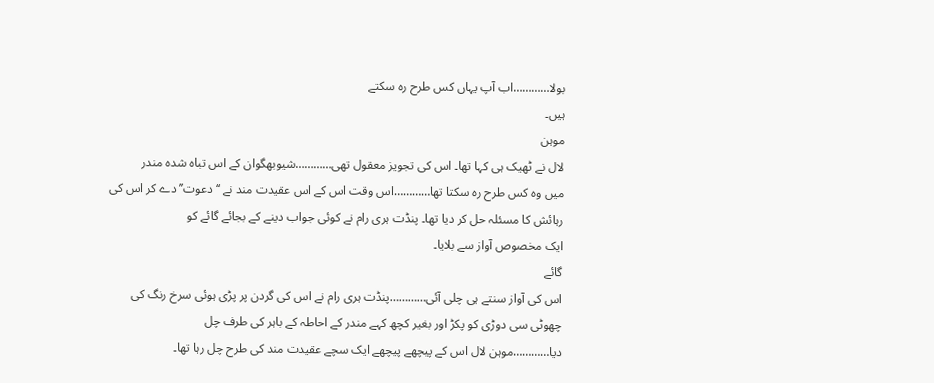بولا…………اب آپ یہاں کس طرح رہ سکتے
ہیں۔
موہن
لال نے ٹھیک ہی کہا تھا۔ اس کی تجویز معقول تھی…………شیوبھگوان کے اس تباہ شدہ مندر
میں وہ کس طرح رہ سکتا تھا…………اس وقت اس کے اس عقیدت مند نے ‘‘دعوت’’ دے کر اس کی
رہائش کا مسئلہ حل کر دیا تھا۔ پنڈت ہری رام نے کوئی جواب دینے کے بجائے گائے کو
ایک مخصوص آواز سے بلایا۔
گائے
اس کی آواز سنتے ہی چلی آئی…………پنڈت ہری رام نے اس کی گردن پر پڑی ہوئی سرخ رنگ کی
چھوٹی سی دوڑی کو پکڑ اور بغیر کچھ کہے مندر کے احاطہ کے باہر کی طرف چل
دیا…………موہن لال اس کے پیچھے پیچھے ایک سچے عقیدت مند کی طرح چل رہا تھا۔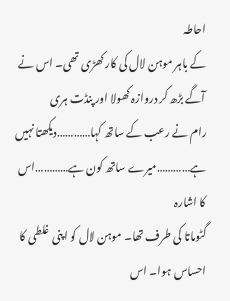احاطہ
کے باہر موہن لال کی کار کھڑی تھی۔ اس نے آگے بڑھ کر دروازہ کھولا اور پنڈت ہری
رام نے رعب کے ساتھ کہا…………دیکھتا نہیں ہے…………میرے ساتھ کون ہے…………اس کا اشارہ
گٹوماتا کی طرف تھا۔ موہن لال کو اپنی غلطی کا احساس ہوا۔ اس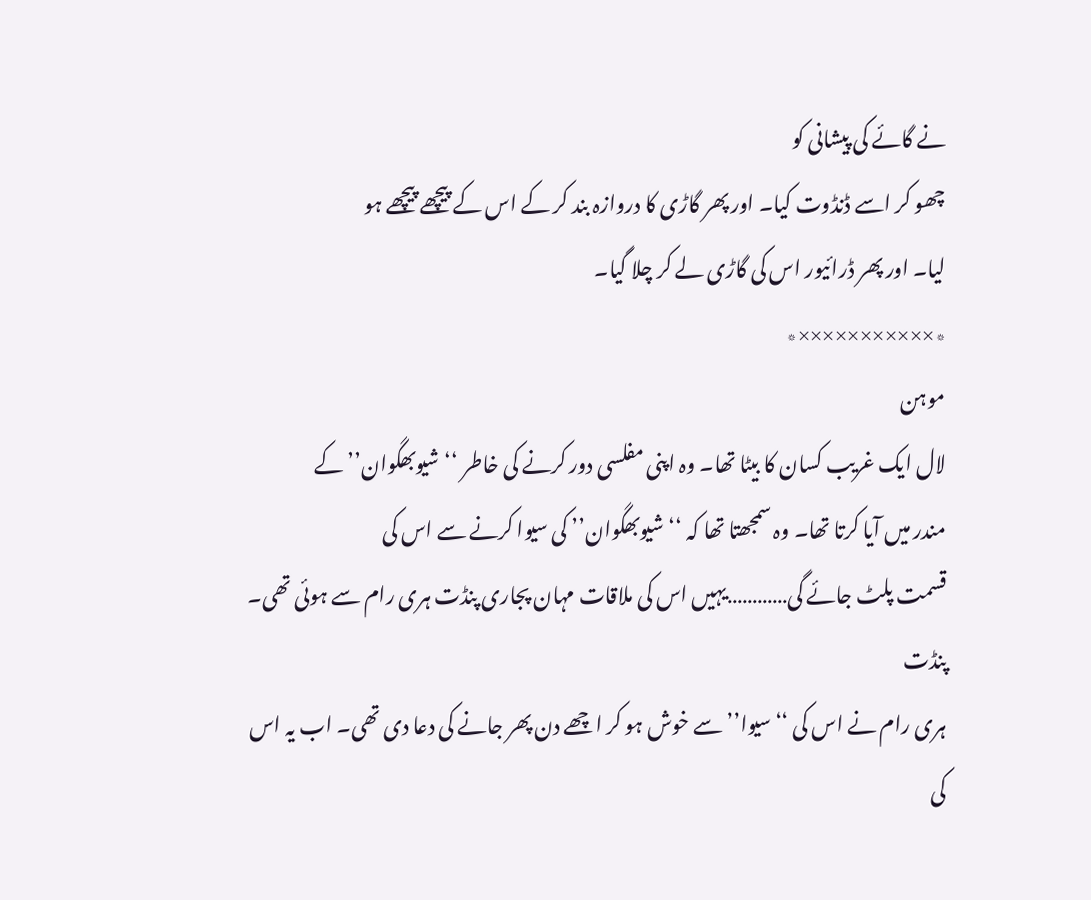نے گائے کی پیشانی کو
چھو کر اسے ڈنڈوت کیا۔ اور پھر گاڑی کا دروازہ بند کر کے اس کے پیچھے پیچھے ہو
لیا۔ اور پھر ڈرائیور اس کی گاڑی لے کر چلا گیا۔
٭×××××××××××٭
موہن
لال ایک غریب کسان کا بیٹا تھا۔ وہ اپنی مفلسی دور کرنے کی خاطر ‘‘شیوبھگوان’’ کے
مندر میں آیا کرتا تھا۔ وہ سمجھتا تھا کہ ‘‘شیوبھگوان’’ کی سیوا کرنے سے اس کی
قسمت پلٹ جائے گی…………یہیں اس کی ملاقات مہان پجاری پنڈت ہری رام سے ہوئی تھی۔
پنڈت
ہری رام نے اس کی ‘‘سیوا’’ سے خوش ہو کر اچھے دن پھر جانے کی دعا دی تھی۔ اب یہ اس
کی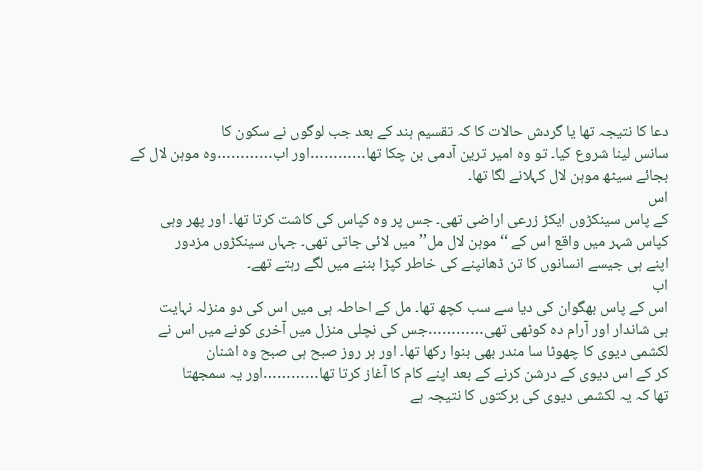دعا کا نتیجہ تھا یا گردش حالات کا کہ تقسیم ہند کے بعد جب لوگوں نے سکون کا
سانس لینا شروع کیا۔ تو وہ امیر ترین آدمی بن چکا تھا…………اور اب…………وہ موہن لال کے
بجائے سیٹھ موہن لال کہلانے لگا تھا۔
اس
کے پاس سینکڑوں ایکڑ زرعی اراضی تھی۔ جس پر وہ کپاس کی کاشت کرتا تھا۔ اور پھر وہی
کپاس شہر میں واقع اس کے ‘‘موہن لال مل’’ میں لائی جاتی تھی۔ جہاں سینکڑوں مزدور
اپنے ہی جیسے انسانوں کا تن ڈھانپنے کی خاطر کپڑا بننے میں لگے رہتے تھے۔
اب
اس کے پاس بھگوان کی دیا سے سب کچھ تھا۔ مل کے احاطہ ہی میں اس کی دو منزلہ نہایت
ہی شاندار اور آرام دہ کوٹھی تھی…………جس کی نچلی منزل میں آخری کونے میں اس نے
لکشمی دیوی کا چھوٹا سا مندر بھی بنوا رکھا تھا۔ اور ہر روز صبح ہی صبح وہ اشنان
کر کے اس دیوی کے درشن کرنے کے بعد اپنے کام کا آغاز کرتا تھا…………اور یہ سمجھتا
تھا کہ یہ لکشمی دیوی کی برکتوں کا نتیجہ ہے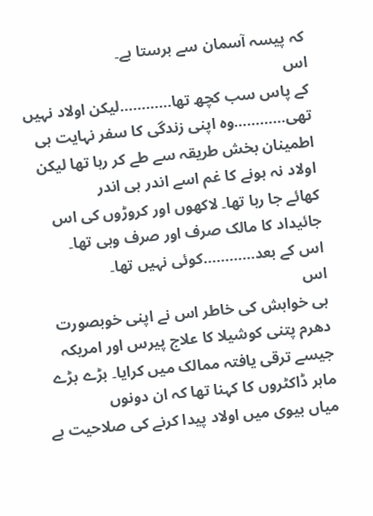کہ پیسہ آسمان سے برستا ہے۔
اس
کے پاس سب کچھ تھا…………لیکن اولاد نہیں تھی…………وہ اپنی زندگی کا سفر نہایت ہی
اطمینان بخش طریقہ سے طے کر رہا تھا لیکن اولاد نہ ہونے کا غم اسے اندر ہی اندر
کھائے جا رہا تھا۔ لاکھوں اور کروڑوں کی اس جائیداد کا مالک صرف اور صرف وہی تھا۔
اس کے بعد…………کوئی نہیں تھا۔
اس
ہی خواہش کی خاطر اس نے اپنی خوبصورت دھرم پتنی کوشیلا کا علاج پیرس اور امریکہ
جیسے ترقی یافتہ ممالک میں کرایا۔ بڑے بڑے ماہر ڈاکٹروں کا کہنا تھا کہ ان دونوں
میاں بیوی میں اولاد پیدا کرنے کی صلاحیت ہے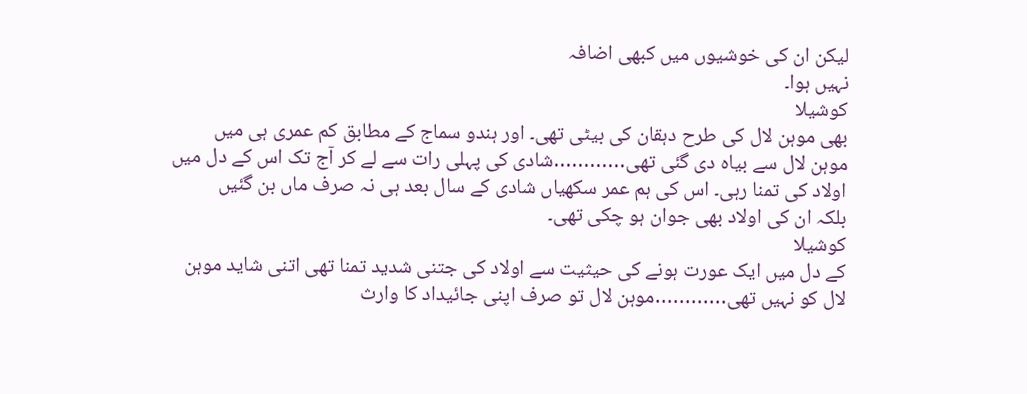لیکن ان کی خوشیوں میں کبھی اضافہ
نہیں ہوا۔
کوشیلا
بھی موہن لال کی طرح دہقان کی بیٹی تھی۔ اور ہندو سماج کے مطابق کم عمری ہی میں
موہن لال سے بیاہ دی گئی تھی…………شادی کی پہلی رات سے لے کر آج تک اس کے دل میں
اولاد کی تمنا رہی۔ اس کی ہم عمر سکھیاں شادی کے سال بعد ہی نہ صرف ماں بن گئیں
بلکہ ان کی اولاد بھی جوان ہو چکی تھی۔
کوشیلا
کے دل میں ایک عورت ہونے کی حیثیت سے اولاد کی جتنی شدید تمنا تھی اتنی شاید موہن
لال کو نہیں تھی…………موہن لال تو صرف اپنی جائیداد کا وارث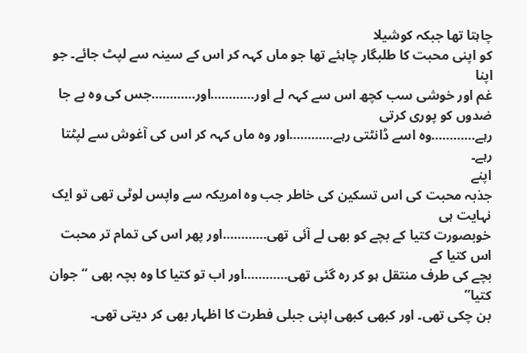چاہتا تھا جبکہ کوشیلا
کو اپنی محبت کا طلبگار چاہئے تھا جو ماں کہہ کر اس کے سینہ سے لپٹ جائے۔ جو اپنا
غم اور خوشی سب کچھ اس سے کہہ لے اور…………اور…………جس کی وہ بے جا ضدوں کو پوری کرتی
رہے…………وہ اسے ڈانٹتی رہے…………اور وہ ماں کہہ کر اس کی آغوش سے لپٹتا رہے۔
اپنے
جذبہ محبت کی اس تسکین کی خاطر جب وہ امریکہ سے واپس لوٹی تھی تو ایک نہایت ہی
خوبصورت کتیا کے بچے کو بھی لے آئی تھی…………اور پھر اس کی تمام تر محبت اس کتیا کے
بچے کی طرف منتقل ہو کر رہ گئی تھی…………اور اب تو کتیا کا وہ بچہ بھی ‘‘جوان کتیا’’
بن چکی تھی۔ اور کبھی کبھی اپنی جبلی فطرت کا اظہار بھی کر دیتی تھی۔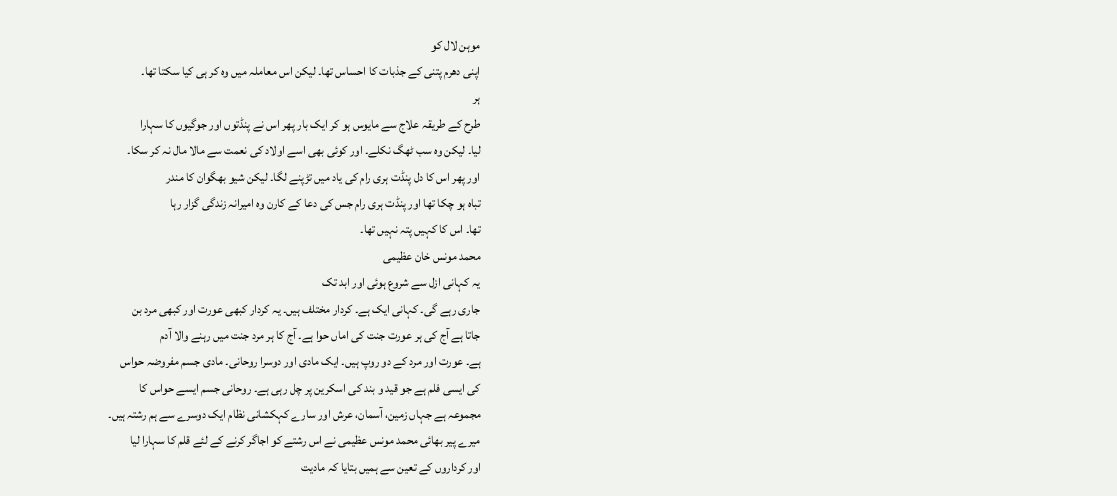موہن لال کو
اپنی دھرم پتنی کے جذبات کا احساس تھا۔ لیکن اس معاملہ میں وہ کر ہی کیا سکتا تھا۔
ہر
طرح کے طریقہ علاج سے مایوس ہو کر ایک بار پھر اس نے پنڈتوں اور جوگیوں کا سہارا
لیا۔ لیکن وہ سب ٹھگ نکلے۔ اور کوئی بھی اسے اولاد کی نعمت سے مالا مال نہ کر سکا۔
اور پھر اس کا دل پنڈت ہری رام کی یاد میں تڑپنے لگا۔ لیکن شیو بھگوان کا مندر
تباہ ہو چکا تھا اور پنڈت ہری رام جس کی دعا کے کارن وہ امیرانہ زندگی گزار رہا
تھا۔ اس کا کہیں پتہ نہیں تھا۔
محمد مونس خان عظیمی
یہ کہانی ازل سے شروع ہوئی اور ابد تک
جاری رہے گی۔ کہانی ایک ہے۔ کردار مختلف ہیں۔ یہ کردار کبھی عورت اور کبھی مرد بن
جاتا ہے آج کی ہر عورت جنت کی اماں حوا ہے۔ آج کا ہر مرد جنت میں رہنے والا آدم
ہے۔ عورت اور مرد کے دو روپ ہیں۔ ایک مادی اور دوسرا روحانی۔ مادی جسم مفروضہ حواس
کی ایسی فلم ہے جو قید و بند کی اسکرین پر چل رہی ہے۔ روحانی جسم ایسے حواس کا
مجموعہ ہے جہاں زمین، آسمان، عرش اور سارے کہکشانی نظام ایک دوسرے سے ہم رشتہ ہیں۔
میرے پیر بھائی محمد مونس عظیمی نے اس رشتے کو اجاگر کرنے کے لئے قلم کا سہارا لیا
اور کرداروں کے تعین سے ہمیں بتایا کہ مادیت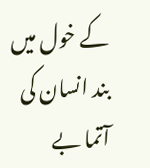کے خول میں بند انسان کی آتما بے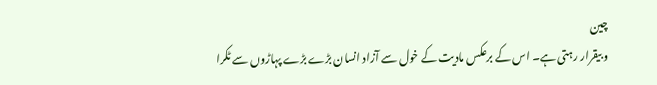چین
و بیقرار رہتی ہے۔ اس کے برعکس مادیت کے خول سے آزاد انسان بڑے بڑے پہاڑوں سے ٹکرا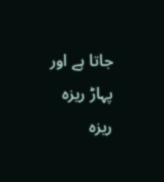جاتا ہے اور پہاڑ ریزہ ریزہ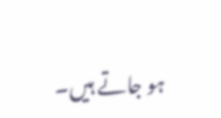ہو جاتے ہیں۔